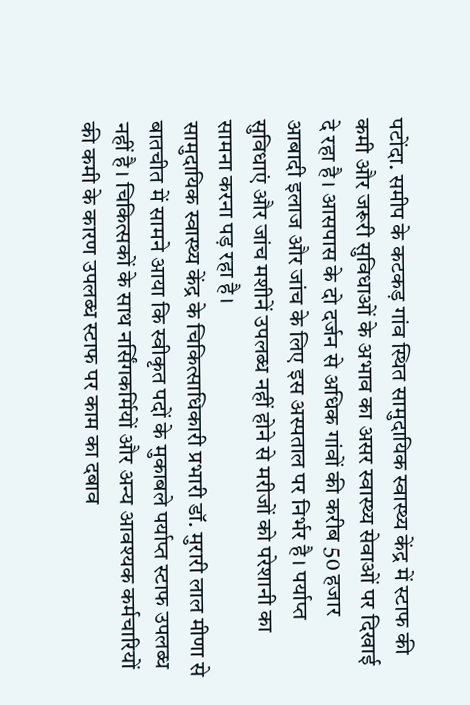पटोंदा. समीप के कटकड़ गांव स्थित सामुदायिक स्वास्थ्य केंद्र में स्टाफ की कमी और जरूरी सुविधाओं के अभाव का असर स्वास्थ्य सेवाओं पर दिखाई दे रहा है। आसपास के दो दर्जन से अधिक गांवों की करीब 50 हजार आबादी इलाज और जांच के लिए इस अस्पताल पर निर्भर है। पर्याप्त सुविधाएं और जांच मशीनें उपलब्ध नहीं होने से मरीजों को परेशानी का सामना करना पड़ रहा है।
सामुदायिक स्वास्थ्य केंद्र के चिकित्साधिकारी प्रभारी डॉ. मुरारी लाल मीणा से बातचीत में सामने आया कि स्वीकृत पदों के मुकाबले पर्याप्त स्टाफ उपलब्ध नहीं है। चिकित्सकों के साथ नर्सिंगकर्मियों और अन्य आवश्यक कर्मचारियों की कमी के कारण उपलब्ध स्टाफ पर काम का दबाव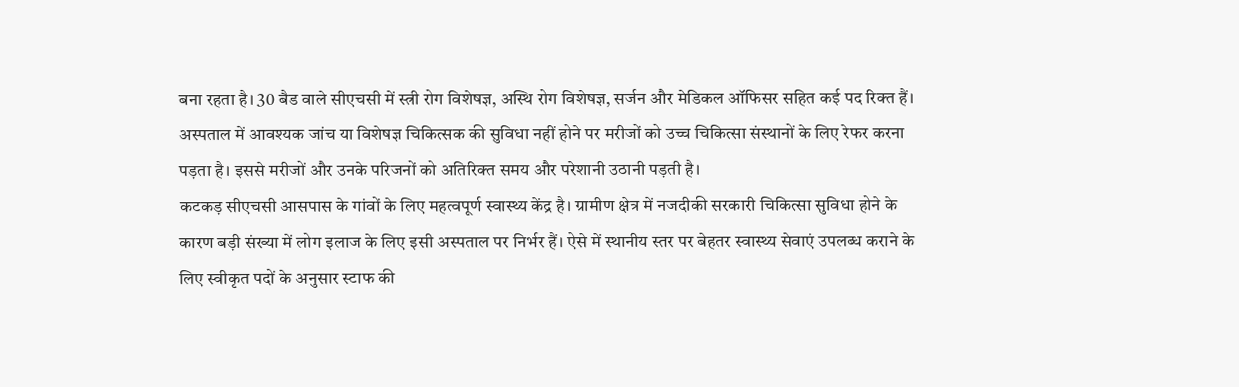बना रहता है। 30 बैड वाले सीएचसी में स्त्री रोग विशेषज्ञ, अस्थि रोग विशेषज्ञ, सर्जन और मेडिकल ऑफिसर सहित कई पद रिक्त हैं।
अस्पताल में आवश्यक जांच या विशेषज्ञ चिकित्सक की सुविधा नहीं होने पर मरीजों को उच्च चिकित्सा संस्थानों के लिए रेफर करना पड़ता है। इससे मरीजों और उनके परिजनों को अतिरिक्त समय और परेशानी उठानी पड़ती है।
कटकड़ सीएचसी आसपास के गांवों के लिए महत्वपूर्ण स्वास्थ्य केंद्र है। ग्रामीण क्षेत्र में नजदीकी सरकारी चिकित्सा सुविधा होने के कारण बड़ी संख्या में लोग इलाज के लिए इसी अस्पताल पर निर्भर हैं। ऐसे में स्थानीय स्तर पर बेहतर स्वास्थ्य सेवाएं उपलब्ध कराने के लिए स्वीकृत पदों के अनुसार स्टाफ की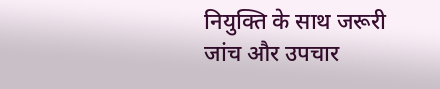नियुक्ति के साथ जरूरी जांच और उपचार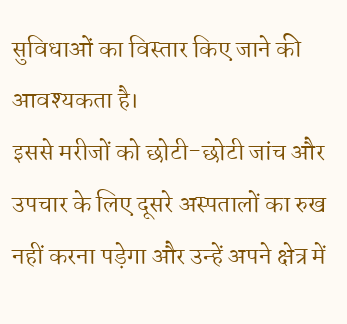सुविधाओं का विस्तार किए जाने की आवश्यकता है।
इससे मरीजों को छोटी-छोटी जांच और उपचार के लिए दूसरे अस्पतालों का रुख नहीं करना पड़ेगा और उन्हें अपने क्षेत्र में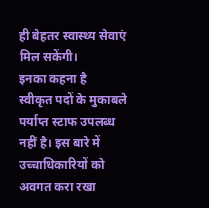ही बेहतर स्वास्थ्य सेवाएं मिल सकेंगी।
इनका कहना है
स्वीकृत पदों के मुकाबले पर्याप्त स्टाफ उपलब्ध नहीं है। इस बारे में उच्चाधिकारियों को अवगत करा रखा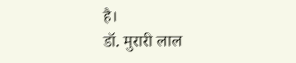है।
डॉ. मुरारी लाल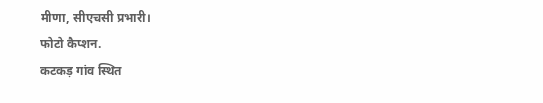मीणा, सीएचसी प्रभारी।
फोटो कैप्शन.
कटकड़ गांव स्थित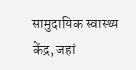सामुदायिक स्वास्थ्य केंद्र, जहां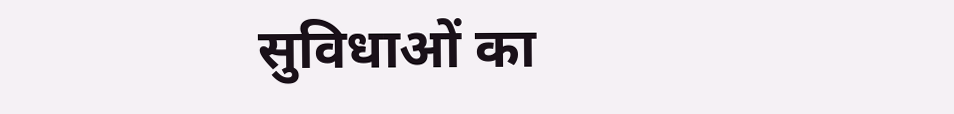सुविधाओं का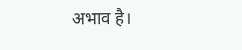अभाव है।